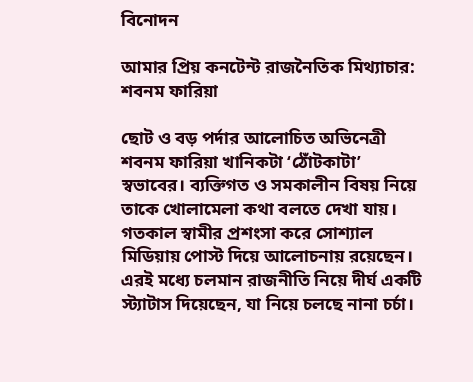বিনোদন

আমার প্রিয় কনটেন্ট রাজনৈতিক মিথ‍্যাচার: শবনম ফারিয়া

ছোট ও বড় পর্দার আলোচিত অভিনেত্রী শবনম ফারিয়া খানিকটা ‘ঠোঁটকাটা’ স্বভাবের। ব্যক্তিগত ও সমকালীন বিষয় নিয়ে তাকে খোলামেলা কথা বলতে দেখা যায়। গতকাল স্বামীর প্রশংসা করে সোশ্যাল মিডিয়ায় পোস্ট দিয়ে আলোচনায় রয়েছেন। এরই মধ্যে চলমান রাজনীতি নিয়ে দীর্ঘ একটি স্ট্যাটাস দিয়েছেন, যা নিয়ে চলছে নানা চর্চা।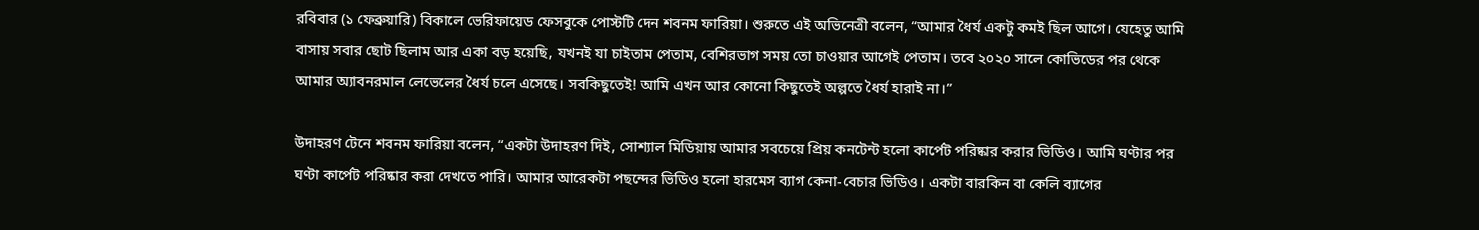রবিবার (১ ফেব্রুয়ারি) বিকালে ভেরিফায়েড ফেসবুকে পোস্টটি দেন শবনম ফারিয়া। শুরুতে এই অভিনেত্রী বলেন, “আমার ধৈর্য একটু কমই ছিল আগে। যেহেতু আমি বাসায় সবার ছোট ছিলাম আর একা বড় হয়েছি, যখনই যা চাইতাম পেতাম, বেশিরভাগ সময় তো চাওয়ার আগেই পেতাম। তবে ২০২০ সালে কোভিডের পর থেকে আমার অ্যাবনরমাল লেভেলের ধৈর্য চলে এসেছে। সবকিছুতেই! আমি এখন আর কোনো কিছুতেই অল্পতে ধৈর্য হারাই না।”

উদাহরণ টেনে শবনম ফারিয়া বলেন, “একটা উদাহরণ দিই, সোশ্যাল মিডিয়ায় আমার সবচেয়ে প্রিয় কনটেন্ট হলো কার্পেট পরিষ্কার করার ভিডিও। আমি ঘণ্টার পর ঘণ্টা কার্পেট পরিষ্কার করা দেখতে পারি। আমার আরেকটা পছন্দের ভিডিও হলো হারমেস ব্যাগ কেনা-বেচার ভিডিও। একটা বারকিন বা কেলি ব্যাগের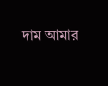দাম আমার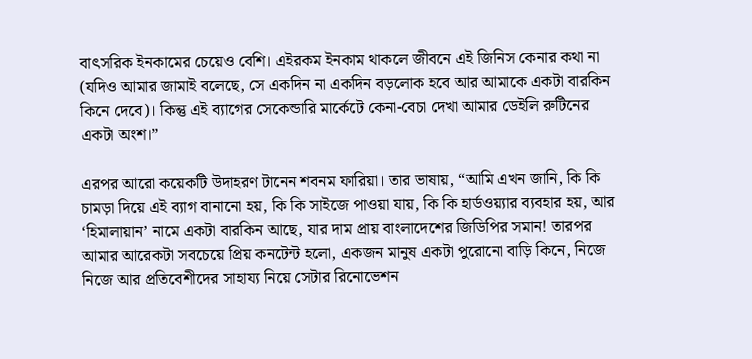বাৎসরিক ইনকামের চেয়েও বেশি। এইরকম ইনকাম থাকলে জীবনে এই জিনিস কেনার কথা না (যদিও আমার জামাই বলেছে, সে একদিন না একদিন বড়লোক হবে আর আমাকে একটা বারকিন কিনে দেবে)। কিন্তু এই ব্যাগের সেকেন্ডারি মার্কেটে কেনা-বেচা দেখা আমার ডেইলি রুটিনের একটা অংশ।”

এরপর আরো কয়েকটি উদাহরণ টানেন শবনম ফারিয়া। তার ভাষায়, “আমি এখন জানি, কি কি চামড়া দিয়ে এই ব্যাগ বানানো হয়, কি কি সাইজে পাওয়া যায়, কি কি হার্ডওয়্যার ব্যবহার হয়, আর ‘হিমালায়ান’ নামে একটা বারকিন আছে, যার দাম প্রায় বাংলাদেশের জিডিপির সমান! তারপর আমার আরেকটা সবচেয়ে প্রিয় কনটেন্ট হলো, একজন মানুষ একটা পুরোনো বাড়ি কিনে, নিজে নিজে আর প্রতিবেশীদের সাহায্য নিয়ে সেটার রিনোভেশন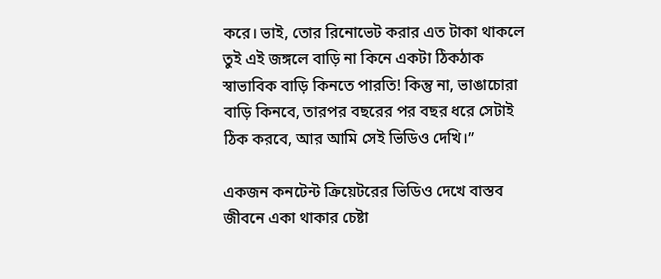করে। ভাই, তোর রিনোভেট করার এত টাকা থাকলে তুই এই জঙ্গলে বাড়ি না কিনে একটা ঠিকঠাক স্বাভাবিক বাড়ি কিনতে পারতি! কিন্তু না, ভাঙাচোরা বাড়ি কিনবে, তারপর বছরের পর বছর ধরে সেটাই ঠিক করবে, আর আমি সেই ভিডিও দেখি।”

একজন কনটেন্ট ক্রিয়েটরের ভিডিও দেখে বাস্তব জীবনে একা থাকার চেষ্টা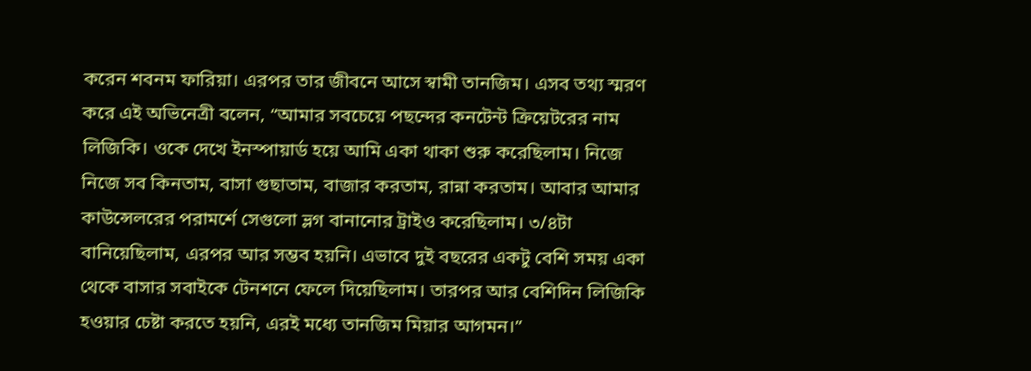করেন শবনম ফারিয়া। এরপর তার জীবনে আসে স্বামী তানজিম। এসব তথ্য স্মরণ করে এই অভিনেত্রী বলেন, “আমার সবচেয়ে পছন্দের কনটেন্ট ক্রিয়েটরের নাম লিজিকি। ওকে দেখে ইনস্পায়ার্ড হয়ে আমি একা থাকা শুরু করেছিলাম। নিজে নিজে সব কিনতাম, বাসা গুছাতাম, বাজার করতাম, রান্না করতাম। আবার আমার কাউন্সেলরের পরামর্শে সেগুলো ভ্লগ বানানোর ট্রাইও করেছিলাম। ৩/৪টা বানিয়েছিলাম, এরপর আর সম্ভব হয়নি। এভাবে দুই বছরের একটু বেশি সময় একা থেকে বাসার সবাইকে টেনশনে ফেলে দিয়েছিলাম। তারপর আর বেশিদিন লিজিকি হওয়ার চেষ্টা করতে হয়নি, এরই মধ্যে তানজিম মিয়ার আগমন।”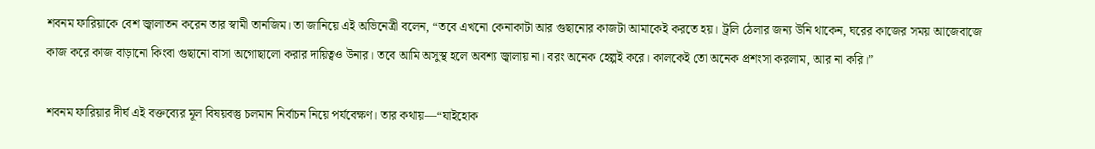শবনম ফারিয়াকে বেশ জ্বালাতন করেন তার স্বামী তানজিম। তা জানিয়ে এই অভিনেত্রী বলেন, “তবে এখনো কেনাকাটা আর গুছানোর কাজটা আমাকেই করতে হয়। ট্রলি ঠেলার জন্য উনি থাকেন, ঘরের কাজের সময় আজেবাজে কাজ করে কাজ বাড়ানো কিংবা গুছানো বাসা অগোছালো করার দায়িত্বও উনার। তবে আমি অসুস্থ হলে অবশ্য জ্বালায় না। বরং অনেক হেল্পই করে। কালকেই তো অনেক প্রশংসা করলাম, আর না করি।”

শবনম ফারিয়ার দীর্ঘ এই বক্তব্যের মূল বিষয়বস্তু চলমান নির্বাচন নিয়ে পর্যবেক্ষণ। তার কথায়—“যাইহোক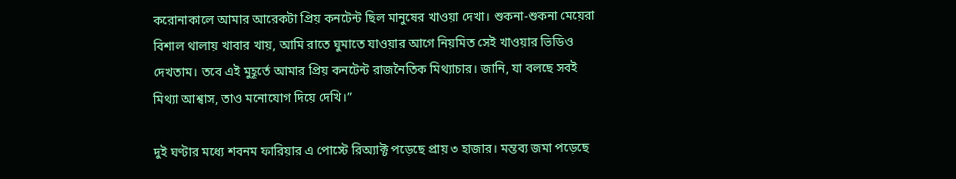করোনাকালে আমার আরেকটা প্রিয় কনটেন্ট ছিল মানুষের খাওয়া দেখা। শুকনা-শুকনা মেয়েরা বিশাল থালায় খাবার খায়, আমি রাতে ঘুমাতে যাওয়ার আগে নিয়মিত সেই খাওয়ার ভিডিও দেখতাম। তবে এই মুহূর্তে আমার প্রিয় কনটেন্ট রাজনৈতিক মিথ‍্যাচার। জানি, যা বলছে সবই মিথ‍্যা আশ্বাস, তাও মনোযোগ দিয়ে দেখি।”

দুই ঘণ্টার মধ্যে শবনম ফারিয়ার এ পোস্টে রিঅ্যাক্ট পড়েছে প্রায় ৩ হাজার। মন্তব্য জমা পড়েছে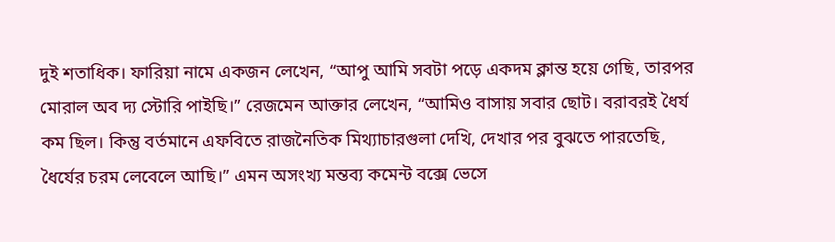দুই শতাধিক। ফারিয়া নামে একজন লেখেন, “আপু আমি সবটা পড়ে একদম ক্লান্ত হয়ে গেছি, তারপর মোরাল অব দ্য স্টোরি পাইছি।” রেজমেন আক্তার লেখেন, “আমিও বাসায় সবার ছোট। বরাবরই ধৈর্য কম ছিল। কিন্তু বর্তমানে এফবিতে রাজনৈতিক মিথ্যাচারগুলা দেখি, দেখার পর বুঝতে পারতেছি, ধৈর্যের চরম লেবেলে আছি।” এমন অসংখ্য মন্তব্য কমেন্ট বক্সে ভেসে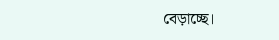বেড়াচ্ছে।